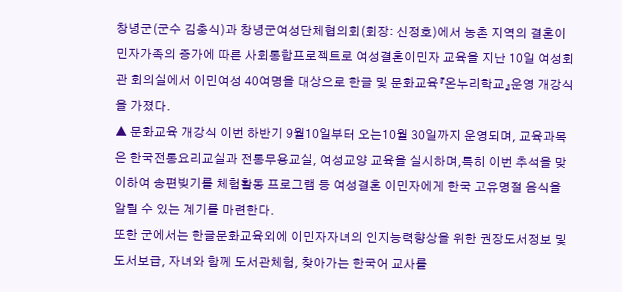창녕군(군수 김충식)과 창녕군여성단체협의회(회장: 신정호)에서 농촌 지역의 결혼이민자가족의 증가에 따른 사회통합프로젝트로 여성결혼이민자 교육을 지난 10일 여성회관 회의실에서 이민여성 40여명을 대상으로 한글 및 문화교육『온누리학교』운영 개강식을 가졌다.
▲ 문화교육 개강식 이번 하반기 9월10일부터 오는10월 30일까지 운영되며, 교육과목은 한국전통요리교실과 전통무용교실, 여성교양 교육을 실시하며,특히 이번 추석을 맞이하여 송편빚기를 체험활동 프로그램 등 여성결혼 이민자에게 한국 고유명절 음식을 알릴 수 있는 계기를 마련한다.
또한 군에서는 한글문화교육외에 이민자자녀의 인지능력향상을 위한 권장도서정보 및 도서보급, 자녀와 함께 도서관체험, 찾아가는 한국어 교사를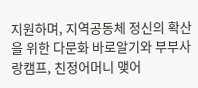지원하며, 지역공동체 정신의 확산을 위한 다문화 바로알기와 부부사랑캠프, 친정어머니 맺어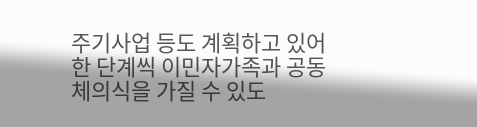주기사업 등도 계획하고 있어 한 단계씩 이민자가족과 공동체의식을 가질 수 있도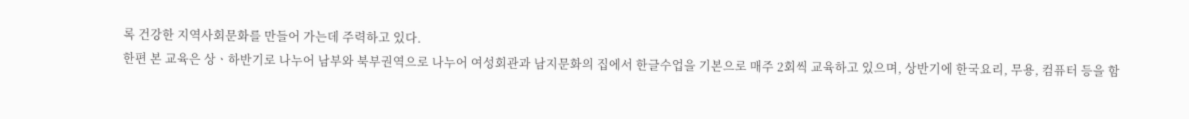록 건강한 지역사회문화를 만들어 가는데 주력하고 있다.
한편 본 교육은 상ㆍ하반기로 나누어 남부와 북부권역으로 나누어 여성회관과 남지문화의 집에서 한글수업을 기본으로 매주 2회씩 교육하고 있으며, 상반기에 한국요리, 무용, 컴퓨터 등을 함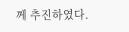께 추진하였다.